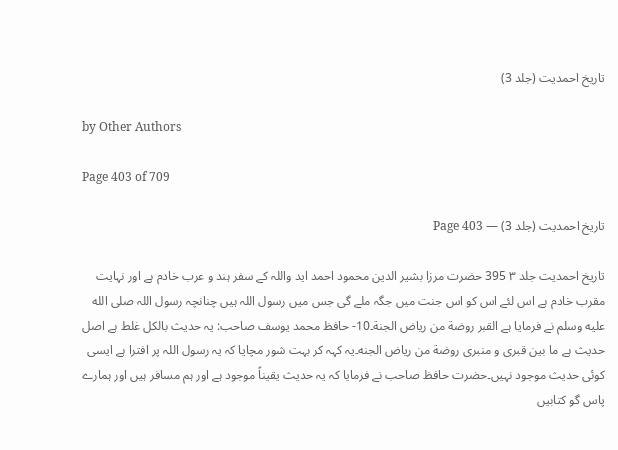تاریخ احمدیت (جلد 3)

by Other Authors

Page 403 of 709

تاریخ احمدیت (جلد 3) — Page 403

تاریخ احمدیت جلد ۳ 395 حضرت مرزا بشیر الدین محمود احمد اید واللہ کے سفر ہند و عرب خادم ہے اور نہایت مقرب خادم ہے اس لئے اس کو اس جنت میں جگہ ملے گی جس میں رسول اللہ ہیں چنانچہ رسول اللہ صلى الله عليه وسلم نے فرمایا ہے القبر روضة من رياض الجنة۔10- حافظ محمد یوسف صاحب: یہ حدیث بالکل غلط ہے اصل حدیث ہے ما بین قبری و منبری روضة من رياض الجنه۔یہ کہہ کر بہت شور مچایا کہ یہ رسول اللہ پر افترا ہے ایسی کوئی حدیث موجود نہیں۔حضرت حافظ صاحب نے فرمایا کہ یہ حدیث یقیناً موجود ہے اور ہم مسافر ہیں اور ہمارے پاس گو کتابیں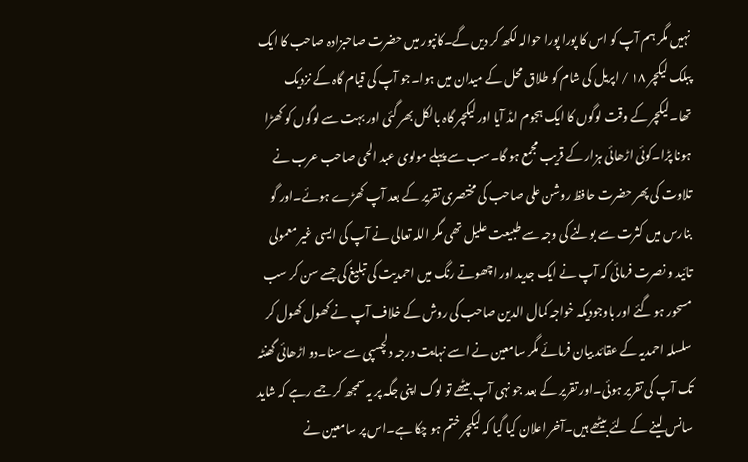نہیں مگر ہم آپ کو اس کا پورا پورا حوالہ لکھ کر دیں گے۔کانپور میں حضرت صاحبزادہ صاحب کا ایک پبلک لیکچر ۱۸ / اپریل کی شام کو طلاق محل کے میدان میں ہوا۔جو آپ کی قیام گاہ کے نزدیک تھا۔لیکچر کے وقت لوگوں کا ایک ہجوم امڈ آیا اور لیکچر گاہ بالکل بھر گئی اور بہت سے لوگوں کو کھڑا ہونا پڑا۔کوئی اڑھائی ہزار کے قریب مجمع ہو گا۔سب سے پہلے مولوی عبد الحی صاحب عرب نے تلاوت کی پھر حضرت حافظ روشن علی صاحب کی مختصری تقریر کے بعد آپ کھڑے ہوئے۔اور گو بنارس میں کثرت سے بولنے کی وجہ سے طبیعت علیل تھی مگر اللہ تعالی نے آپ کی ایسی غیر معمولی تائید و نصرت فرمائی کہ آپ نے ایک جدید اور اچھوتے رنگ میں احمدیت کی تبلیغ کی جسے سن کر سب مسحور ہو گئے اور باوجودیکہ خواجہ کمال الدین صاحب کی روش کے خلاف آپ نے کھول کھول کر سلسلہ احمدیہ کے عقائد بیان فرمائے مگر سامعین نے اسے نہایت درجہ دلچسپی سے سنا۔دو اڑھائی گھنٹہ تک آپ کی تقریر ہوئی۔اور تقریر کے بعد جو نہی آپ بیٹھے تو لوگ اپنی جگہ پر یہ سمجھ کر جمے رہے کہ شاید سانس لینے کے لئے بیٹھے ہیں۔آخر اعلان کیا گیا کہ لیکچر ختم ہو چکا ہے۔اس پر سامعین نے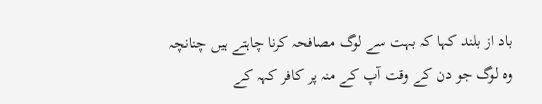باد از بلند کہا کہ بہت سے لوگ مصافحہ کرنا چاہتے ہیں چنانچہ وہ لوگ جو دن کے وقت آپ کے منہ پر کافر کہہ کے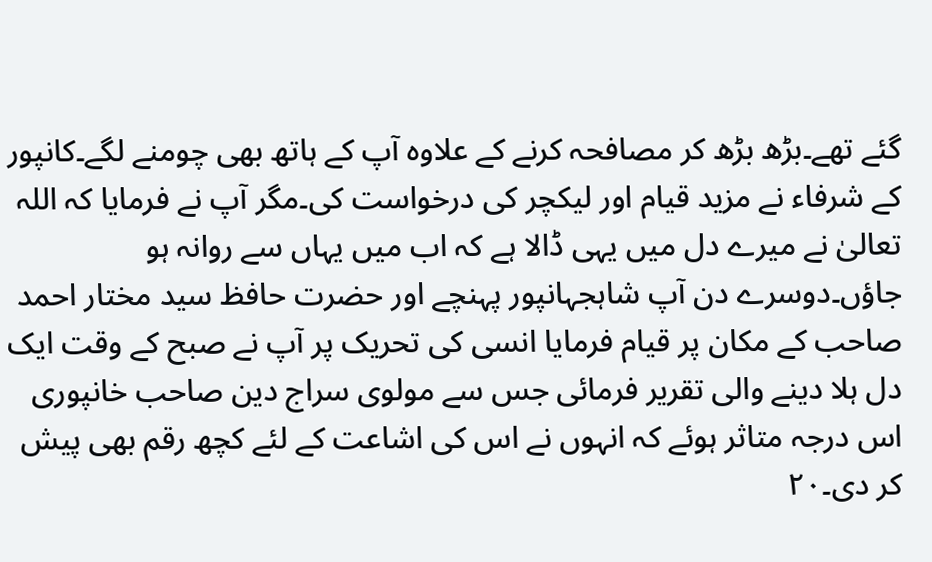گئے تھے۔بڑھ بڑھ کر مصافحہ کرنے کے علاوہ آپ کے ہاتھ بھی چومنے لگے۔کانپور کے شرفاء نے مزید قیام اور لیکچر کی درخواست کی۔مگر آپ نے فرمایا کہ اللہ تعالیٰ نے میرے دل میں یہی ڈالا ہے کہ اب میں یہاں سے روانہ ہو جاؤں۔دوسرے دن آپ شاہجہانپور پہنچے اور حضرت حافظ سید مختار احمد صاحب کے مکان پر قیام فرمایا انسی کی تحریک پر آپ نے صبح کے وقت ایک دل ہلا دینے والی تقریر فرمائی جس سے مولوی سراج دین صاحب خانپوری اس درجہ متاثر ہوئے کہ انہوں نے اس کی اشاعت کے لئے کچھ رقم بھی پیش کر دی۔۲۰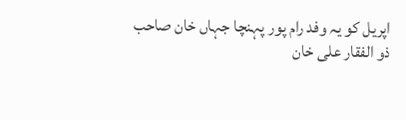اپریل کو یہ وفد رام پور پہنچا جہاں خان صاحب ذو الفقار علی خان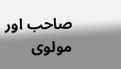صاحب اور مولوی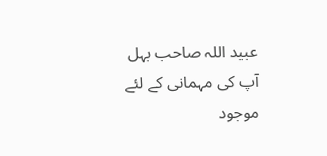عبید اللہ صاحب بہل آپ کی مہمانی کے لئے موجود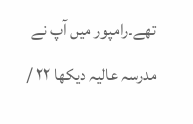تھے۔رامپور میں آپ نے مدرسہ عالیہ دیکھا ۲۲ /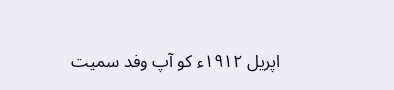اپریل ۱۹۱۲ء کو آپ وفد سمیت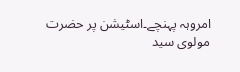امروہہ پہنچے۔اسٹیشن پر حضرت مولوی سید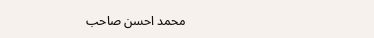محمد احسن صاحب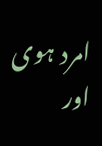امرد ہوی اور